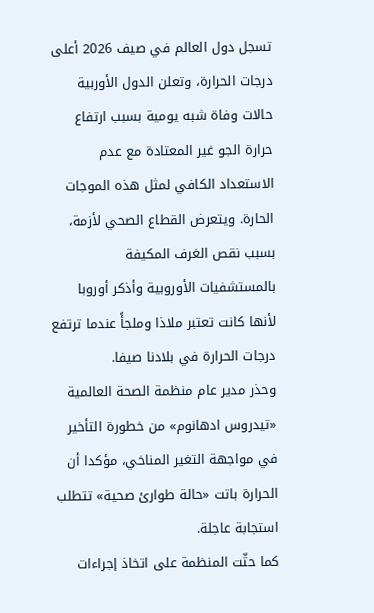تسجل دول العالم في صيف 2026 أعلى درجات الحرارة، وتعلن الدول الأوربية حالات وفاة شبه يومية بسبب ارتفاع حرارة الجو غير المعتادة مع عدم الاستعداد الكافي لمثل هذه الموجات الحارة. ويتعرض القطاع الصحي لأزمة، بسبب نقص الغرف المكيفة بالمستشفيات الأوروبية وأذكر أوروبا لأنها كانت تعتبر ملاذا وملجأً عندما ترتفع درجات الحرارة في بلادنا صيفا.
وحذر مدير عام منظمة الصحة العالمية «تيدروس ادهانوم» من خطورة التأخير في مواجهة التغير المناخي، مؤكدا أن الحرارة باتت «حالة طوارئ صحية» تتطلب استجابة عاجلة.
كما حثّت المنظمة على اتخاذ إجراءات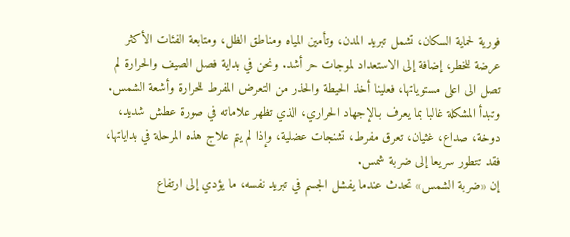فورية لحماية السكان، تشمل تبريد المدن، وتأمين المياه ومناطق الظل، ومتابعة الفئات الأكثر عرضة للخطر، إضافة إلى الاستعداد لموجات حر أشد. ونحن في بداية فصل الصيف والحرارة لم تصل الى اعلى مستوياتها، فعلينا أخذ الحيطة والحذر من التعرض المفرط للحرارة وأشعة الشمس.
وتبدأ المشكلة غالبا بما يعرف بـالإجهاد الحراري، الذي تظهر علاماته في صورة عطش شديد، دوخة، صداع، غثيان، تعرق مفرط، تشنجات عضلية، وإذا لم يتم علاج هذه المرحلة في بداياتها، فقد تتطور سريعا إلى ضربة شمس.
إن «ضربة الشمس» تحدث عندما يفشل الجسم في تبريد نفسه، ما يؤدي إلى ارتفاع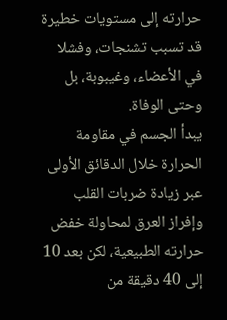حرارته إلى مستويات خطيرة قد تسبب تشنجات، وفشلا في الأعضاء، وغيبوبة، بل وحتى الوفاة.
يبدأ الجسم في مقاومة الحرارة خلال الدقائق الأولى عبر زيادة ضربات القلب وإفراز العرق لمحاولة خفض حرارته الطبيعية، لكن بعد 10 إلى 40 دقيقة من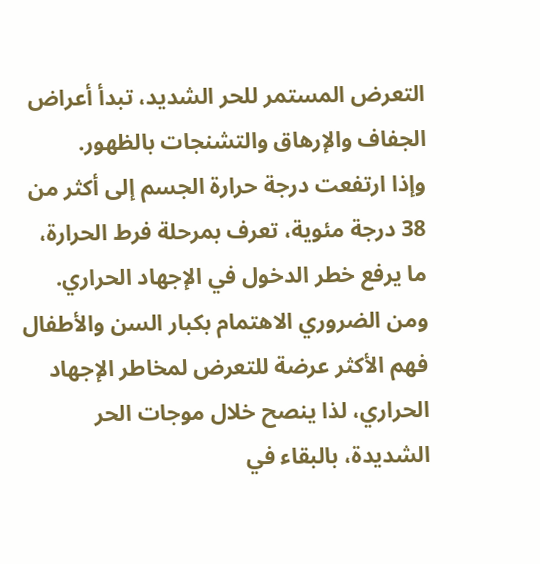التعرض المستمر للحر الشديد، تبدأ أعراض الجفاف والإرهاق والتشنجات بالظهور.
وإذا ارتفعت درجة حرارة الجسم إلى أكثر من 38 درجة مئوية، تعرف بمرحلة فرط الحرارة، ما يرفع خطر الدخول في الإجهاد الحراري.
ومن الضروري الاهتمام بكبار السن والأطفال فهم الأكثر عرضة للتعرض لمخاطر الإجهاد الحراري، لذا ينصح خلال موجات الحر الشديدة، بالبقاء في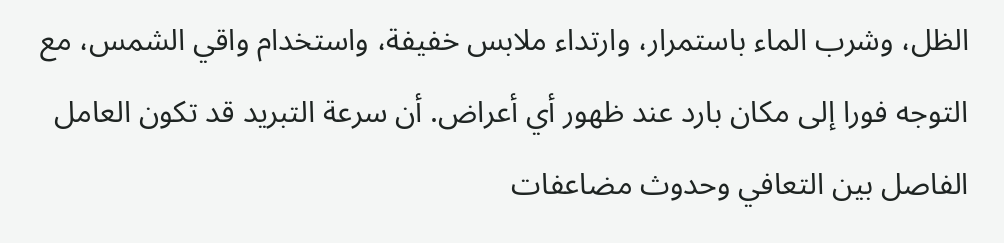الظل، وشرب الماء باستمرار، وارتداء ملابس خفيفة، واستخدام واقي الشمس، مع التوجه فورا إلى مكان بارد عند ظهور أي أعراض. أن سرعة التبريد قد تكون العامل الفاصل بين التعافي وحدوث مضاعفات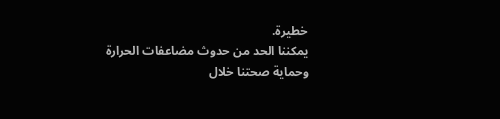خطيرة.
يمكننا الحد من حدوث مضاعفات الحرارة وحماية صحتنا خلال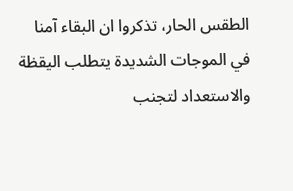الطقس الحار، تذكروا ان البقاء آمنا في الموجات الشديدة يتطلب اليقظة والاستعداد لتجنب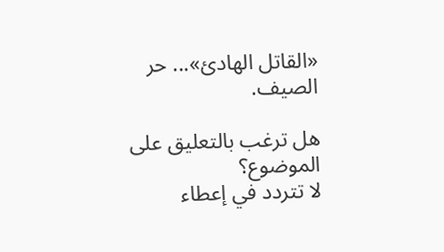«القاتل الهادئ»... حر الصيف.

هل ترغب بالتعليق على الموضوع؟
لا تتردد في إعطاء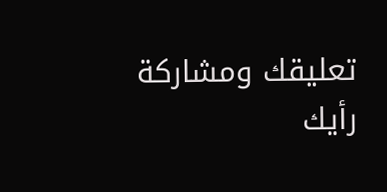تعليقك ومشاركة رأيك